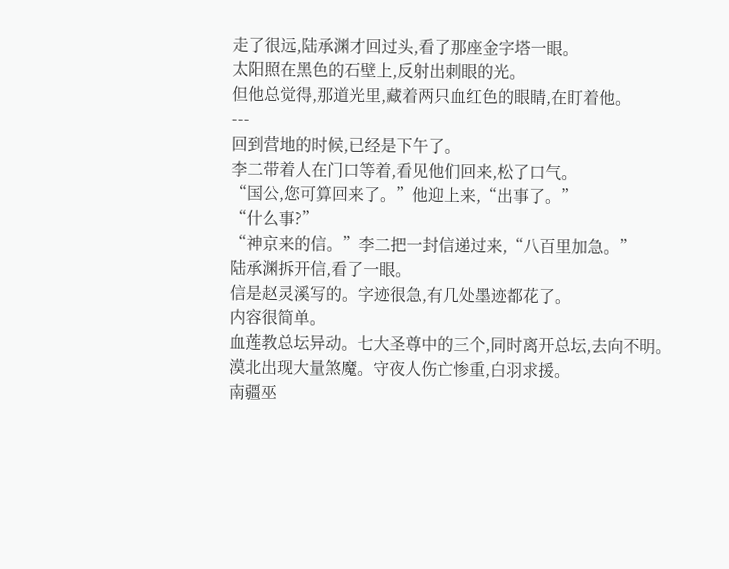走了很远,陆承渊才回过头,看了那座金字塔一眼。
太阳照在黑色的石壁上,反射出刺眼的光。
但他总觉得,那道光里,藏着两只血红色的眼睛,在盯着他。
---
回到营地的时候,已经是下午了。
李二带着人在门口等着,看见他们回来,松了口气。
“国公,您可算回来了。”他迎上来,“出事了。”
“什么事?”
“神京来的信。”李二把一封信递过来,“八百里加急。”
陆承渊拆开信,看了一眼。
信是赵灵溪写的。字迹很急,有几处墨迹都花了。
内容很简单。
血莲教总坛异动。七大圣尊中的三个,同时离开总坛,去向不明。
漠北出现大量煞魔。守夜人伤亡惨重,白羽求援。
南疆巫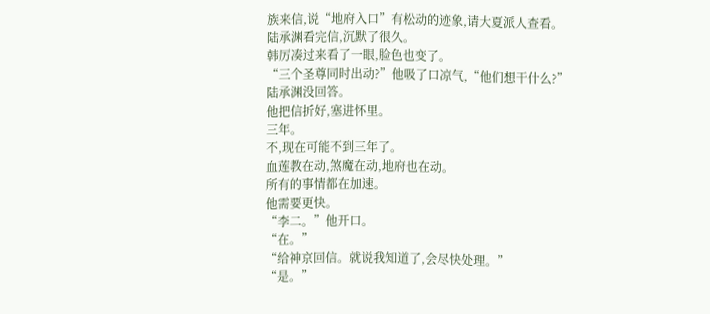族来信,说“地府入口”有松动的迹象,请大夏派人查看。
陆承渊看完信,沉默了很久。
韩厉凑过来看了一眼,脸色也变了。
“三个圣尊同时出动?”他吸了口凉气,“他们想干什么?”
陆承渊没回答。
他把信折好,塞进怀里。
三年。
不,现在可能不到三年了。
血莲教在动,煞魔在动,地府也在动。
所有的事情都在加速。
他需要更快。
“李二。”他开口。
“在。”
“给神京回信。就说我知道了,会尽快处理。”
“是。”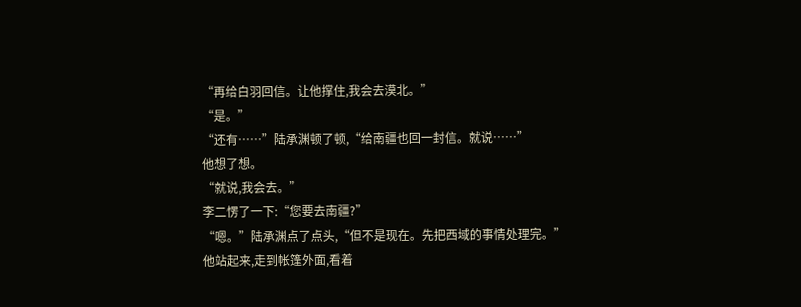“再给白羽回信。让他撑住,我会去漠北。”
“是。”
“还有……”陆承渊顿了顿,“给南疆也回一封信。就说……”
他想了想。
“就说,我会去。”
李二愣了一下:“您要去南疆?”
“嗯。”陆承渊点了点头,“但不是现在。先把西域的事情处理完。”
他站起来,走到帐篷外面,看着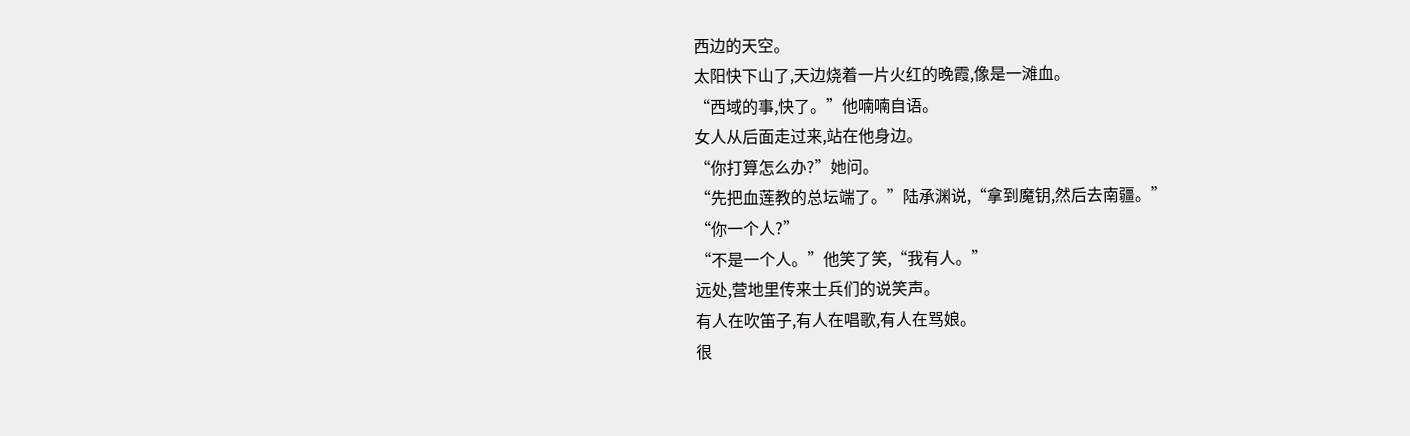西边的天空。
太阳快下山了,天边烧着一片火红的晚霞,像是一滩血。
“西域的事,快了。”他喃喃自语。
女人从后面走过来,站在他身边。
“你打算怎么办?”她问。
“先把血莲教的总坛端了。”陆承渊说,“拿到魔钥,然后去南疆。”
“你一个人?”
“不是一个人。”他笑了笑,“我有人。”
远处,营地里传来士兵们的说笑声。
有人在吹笛子,有人在唱歌,有人在骂娘。
很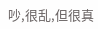吵,很乱,但很真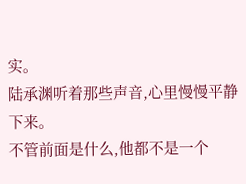实。
陆承渊听着那些声音,心里慢慢平静下来。
不管前面是什么,他都不是一个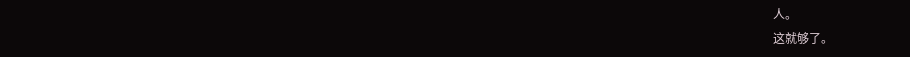人。
这就够了。